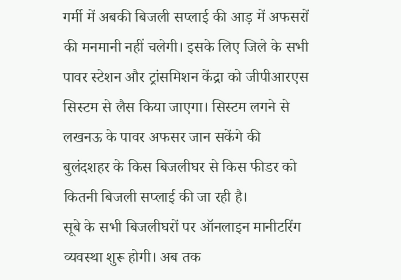गर्मी में अबकी बिजली सप्लाई की आड़ में अफसरों की मनमानी नहीं चलेगी। इसके लिए जिले के सभी पावर स्टेशन और ट्रांसमिशन केंद्रा को जीपीआरएस सिस्टम से लैस किया जाएगा। सिस्टम लगने से लखनऊ के पावर अफसर जान सकेंगे की बुलंदशहर के किस बिजलीघर से किस फीडर को कितनी बिजली सप्लाई की जा रही है।
सूबे के सभी बिजलीघरों पर ऑनलाइन मानीटरिंग व्यवस्था शुरू होगी। अब तक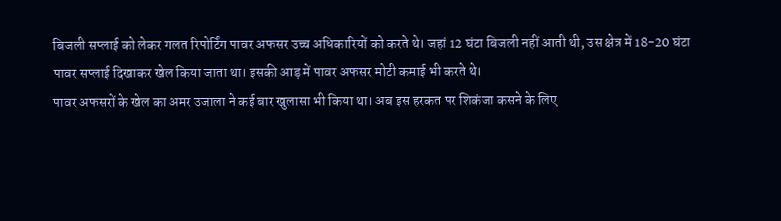बिजली सप्लाई को लेकर गलत रिपोर्टिंग पावर अफसर उच्च अधिकारियों को करते थे। जहां 12 घंटा बिजली नहीं आती थी, उस क्षेत्र में 18-20 घंटा पावर सप्लाई दिखाकर खेल किया जाता था। इसकी आड़ में पावर अफसर मोटी कमाई भी करते थे।
पावर अफसरों के खेल का अमर उजाला ने कई बार खुलासा भी किया था। अब इस हरकत पर शिकंजा कसने के लिए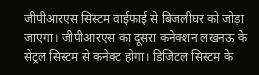जीपीआरएस सिस्टम वाईफाई से बिजलीघर को जोड़ा जाएगा। जीपीआरएस का दूसरा कनेक्शन लखनऊ के सेंट्रल सिस्टम से कनेक्ट होगा। डिजिटल सिस्टम के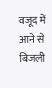वजूद में आने से बिजली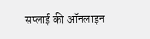सप्लाई की ऑनलाइन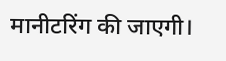मानीटरिंग की जाएगी।